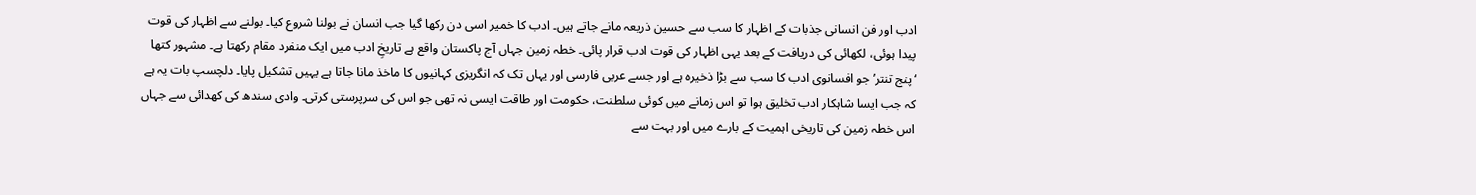ادب اور فن انسانی جذبات کے اظہار کا سب سے حسین ذریعہ مانے جاتے ہیں۔ ادب کا خمیر اسی دن رکھا گیا جب انسان نے بولنا شروع کیا۔ بولنے سے اظہار کی قوت پیدا ہوئی، لکھائی کی دریافت کے بعد یہی اظہار کی قوت ادب قرار پائی۔ خطہ زمین جہاں آج پاکستان واقع ہے تاریخِ ادب میں ایک منفرد مقام رکھتا ہے۔ مشہور کتھا ‘پنج تنتر’ جو افسانوی ادب کا سب سے بڑا ذخیرہ ہے اور جسے عربی فارسی اور یہاں تک کہ انگریزی کہانیوں کا ماخذ مانا جاتا ہے یہیں تشکیل پایا۔ دلچسپ بات یہ ہے کہ جب ایسا شاہکار ادب تخلیق ہوا تو اس زمانے میں کوئی سلطنت، حکومت اور طاقت ایسی نہ تھی جو اس کی سرپرستی کرتی۔ وادی سندھ کی کھدائی سے جہاں اس خطہ زمین کی تاریخی اہمیت کے بارے میں اور بہت سے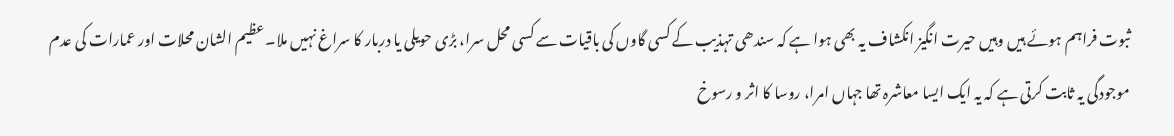ثبوت فراہم ہوئے ہیں وہیں حیرت انگیز انکشاف یہ بھی ہوا ہے کہ سندھی تہذیب کے کسی گاوں کی باقیات سے کسی محل سرا، بڑی حویلی یا دربار کا سراغ نہیں ملا۔ عظیم الشان محلات اور عمارات کی عدم موجودگی یہ ثابت کرتی ہے کہ یہ ایک ایسا معاشرہ تھا جہاں امرا، روسا کا اثر و رسوخ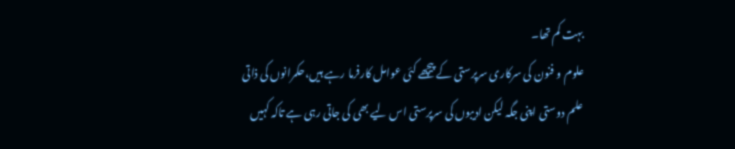بہت کم تھا۔
علوم و فنون کی سرکاری سرپرستی کے پیچھے کئی عوامل کارفرما رہے ہیں،حکمرانوں کی ذاتی علم دوستی اپنی جگہ لیکن ادیبوں کی سرپرستی اس لیے بھی کی جاتی رہی ہے تاکہ کہیں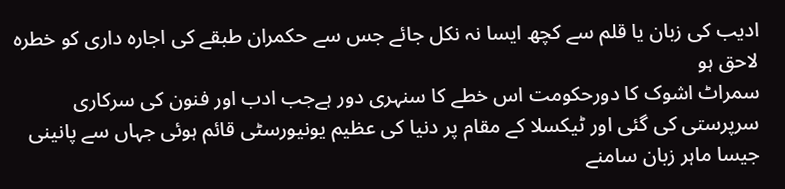ادیب کی زبان یا قلم سے کچھ ایسا نہ نکل جائے جس سے حکمران طبقے کی اجارہ داری کو خطرہ لاحق ہو
سمراٹ اشوک کا دورحکومت اس خطے کا سنہری دور ہےجب ادب اور فنون کی سرکاری سرپرستی کی گئی اور ٹیکسلا کے مقام پر دنیا کی عظیم یونیورسٹی قائم ہوئی جہاں سے پانینی جیسا ماہر زبان سامنے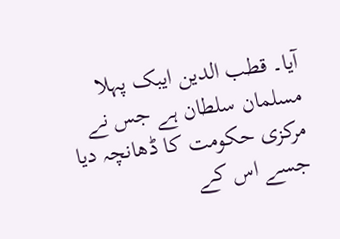آیا۔ قطب الدین ایبک پہلا مسلمان سلطان ہے جس نے مرکزی حکومت کا ڈھانچہ دیا جسے اس کے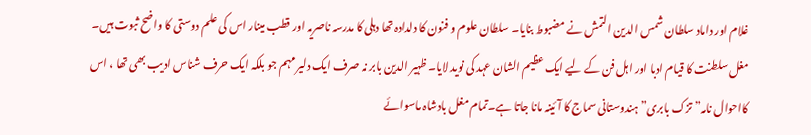غلام اور داماد سلطان شمس الدین التمش نے مضبوط بنایا۔ سلطان علوم و فنون کا دلدادہ تھا دہلی کا مدرسہ ناصریہ اور قطب مینار اس کی علم دوستی کا واضح ثبوت ہیں۔
مغل سلطنت کا قیام ادبا اور اہل فن کے لیے ایک عظیم الشان عہد کی نوید لایا۔ ظہیر الدین بابر نہ صرف ایک دلیر مہم جو بلکہ ایک حرف شناس ادیب بھی تھا ، اس کااحوال نامہ” تزک بابری” ہندوستانی سماج کا آئینہ مانا جاتا ہے۔تمام مغل بادشاہ ماسوائے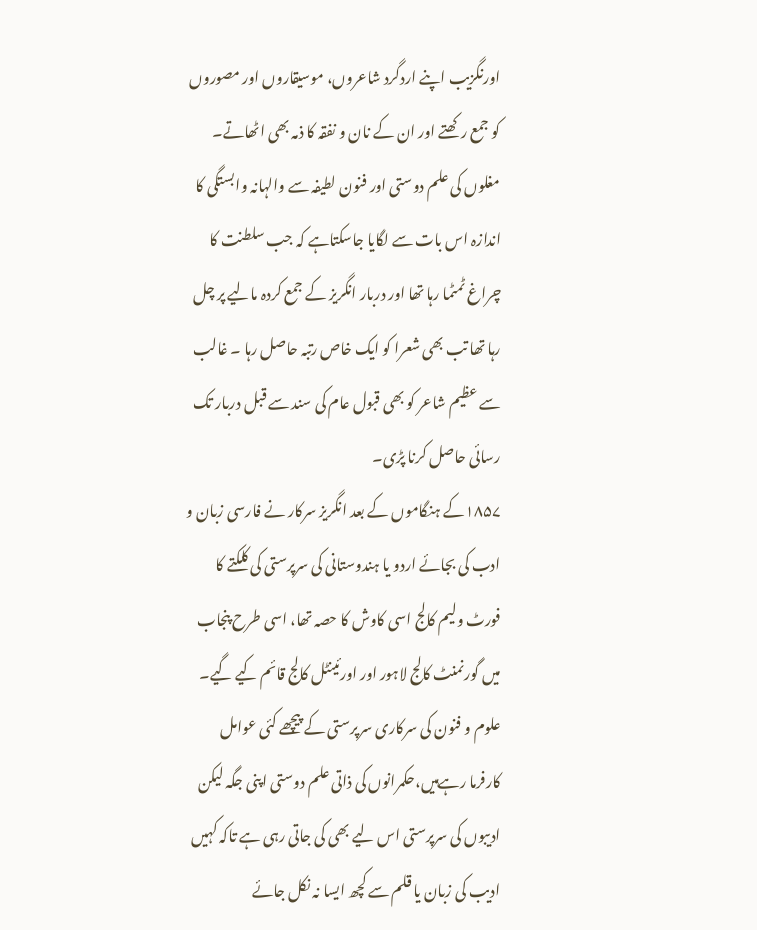اورنگزیب اپنے اردگرد شاعروں، موسیقاروں اور مصوروں کو جمع رکھتے اور ان کے نان و نفقہ کا ذمہ بھی اٹھاتے۔ مغلوں کی علم دوستی اور فنون لطیفہ سے والہانہ وابستگی کا اندازہ اس بات سے لگایا جاسکتاہے کہ جب سلطنت کا چراغ ٹمٹما رہا تھا اور دربار انگریز کے جمع کردہ مالیے پر چل رہا تھا تب بھی شعرا کو ایک خاص رتبہ حاصل رہا ۔ غالب سے عظیم شاعر کو بھی قبول عام کی سند سے قبل دربار تک رسائی حاصل کرنا پڑی۔
۱۸۵۷کے ہنگاموں کے بعد انگریز سرکار نے فارسی زبان و ادب کی بجائے اردو یا ہندوستانی کی سرپرستی کی کلکتے کا فورٹ ولیم کالج اسی کاوش کا حصہ تھا، اسی طرح پنجاب میں گورنمنٹ کالج لاہور اور اورئینٹل کالج قائم کیے گیے۔ علوم و فنون کی سرکاری سرپرستی کے پیچھے کئی عوامل کارفرما رہےہیں،حکمرانوں کی ذاتی علم دوستی اپنی جگہ لیکن ادیبوں کی سرپرستی اس لیے بھی کی جاتی رہی ہے تاکہ کہیں ادیب کی زبان یا قلم سے کچھ ایسا نہ نکل جائے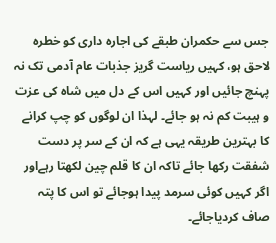جس سے حکمران طبقے کی اجارہ داری کو خطرہ لاحق ہو، کہیں ریاست گریز جذبات عام آدمی تک نہ پہنچ جائیں اور کہیں اس کے دل میں شاہ کی عزت و ہیبت کم نہ ہو جائے۔ لہذا ان لوگوں کو چپ کرانے کا بہترین طریقہ یہی ہے کہ ان کے سر پر دست شفقت رکھا جائے تاکہ ان کا قلم چین لکھتا رہےاور اگر کہیں کوئی سرمد پیدا ہوجائے تو اس کا پتہ صاف کردیاجائے۔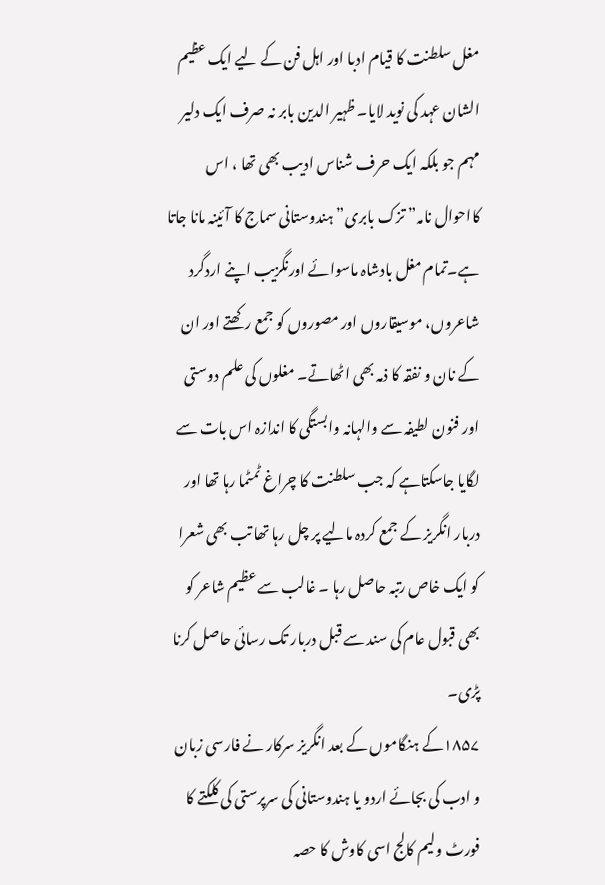مغل سلطنت کا قیام ادبا اور اہل فن کے لیے ایک عظیم الشان عہد کی نوید لایا۔ ظہیر الدین بابر نہ صرف ایک دلیر مہم جو بلکہ ایک حرف شناس ادیب بھی تھا ، اس کااحوال نامہ” تزک بابری” ہندوستانی سماج کا آئینہ مانا جاتا ہے۔تمام مغل بادشاہ ماسوائے اورنگزیب اپنے اردگرد شاعروں، موسیقاروں اور مصوروں کو جمع رکھتے اور ان کے نان و نفقہ کا ذمہ بھی اٹھاتے۔ مغلوں کی علم دوستی اور فنون لطیفہ سے والہانہ وابستگی کا اندازہ اس بات سے لگایا جاسکتاہے کہ جب سلطنت کا چراغ ٹمٹما رہا تھا اور دربار انگریز کے جمع کردہ مالیے پر چل رہا تھا تب بھی شعرا کو ایک خاص رتبہ حاصل رہا ۔ غالب سے عظیم شاعر کو بھی قبول عام کی سند سے قبل دربار تک رسائی حاصل کرنا پڑی۔
۱۸۵۷کے ہنگاموں کے بعد انگریز سرکار نے فارسی زبان و ادب کی بجائے اردو یا ہندوستانی کی سرپرستی کی کلکتے کا فورٹ ولیم کالج اسی کاوش کا حصہ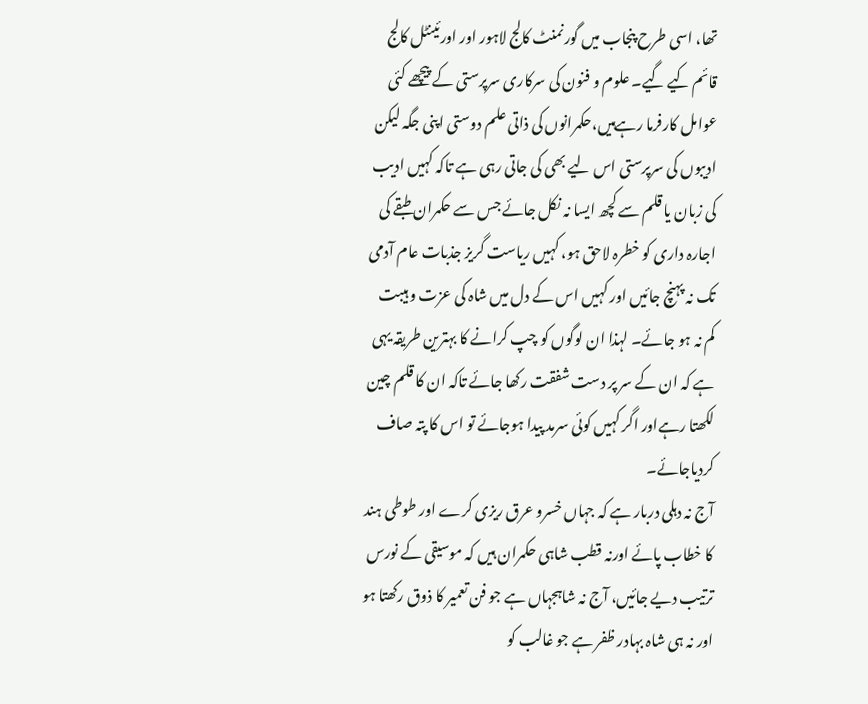تھا، اسی طرح پنجاب میں گورنمنٹ کالج لاہور اور اورئینٹل کالج قائم کیے گیے۔ علوم و فنون کی سرکاری سرپرستی کے پیچھے کئی عوامل کارفرما رہےہیں،حکمرانوں کی ذاتی علم دوستی اپنی جگہ لیکن ادیبوں کی سرپرستی اس لیے بھی کی جاتی رہی ہے تاکہ کہیں ادیب کی زبان یا قلم سے کچھ ایسا نہ نکل جائے جس سے حکمران طبقے کی اجارہ داری کو خطرہ لاحق ہو، کہیں ریاست گریز جذبات عام آدمی تک نہ پہنچ جائیں اور کہیں اس کے دل میں شاہ کی عزت و ہیبت کم نہ ہو جائے۔ لہذا ان لوگوں کو چپ کرانے کا بہترین طریقہ یہی ہے کہ ان کے سر پر دست شفقت رکھا جائے تاکہ ان کا قلم چین لکھتا رہےاور اگر کہیں کوئی سرمد پیدا ہوجائے تو اس کا پتہ صاف کردیاجائے۔
آج نہ دہلی دربار ہے کہ جہاں خسرو عرق ریزی کرے اور طوطی ہند کا خطاب پائے اورنہ قطب شاہی حکمران ہیں کہ موسیقی کے نورس ترتیب دیے جائیں، آج نہ شاہجہاں ہے جو فن تعمیر کا ذوق رکھتا ہو اور نہ ہی شاہ بہادر ظفر ہے جو غالب کو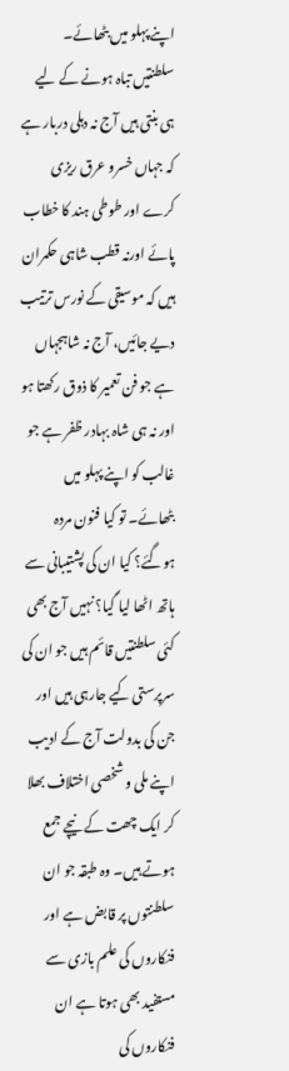اپنے پہلو میں بٹھائے۔
سلطنتیں تباہ ہونے کے لیے ہی بنتی ہیں آج نہ دہلی دربار ہے کہ جہاں خسرو عرق ریزی کرے اور طوطی ہند کا خطاب پائے اورنہ قطب شاہی حکمران ہیں کہ موسیقی کے نورس ترتیب دیے جائیں، آج نہ شاہجہاں ہے جو فن تعمیر کا ذوق رکھتا ہو اور نہ ہی شاہ بہادر ظفر ہے جو غالب کو اپنے پہلو میں بٹھائے۔ تو کیا فنون مردہ ہوگئے؟ کیا ان کی پشتیبانی سے ہاتھ اٹھا لیا گیا؟ نہیں آج بھی کئی سلطنتیں قائم ہیں جو ان کی سرپرستی کیے جارہی ہیں اور جن کی بدولت آج کے ادیب اپنے ملی و شخصی اختلاف بھلا کر ایک چھت کے نیچے جمع ہوتے ہیں۔ وہ طبقہ جو ان سلطنتوں پر قابض ہے اور فنکاروں کی علم بازی سے مستفید بھی ہوتا ہے ان فنکاروں کی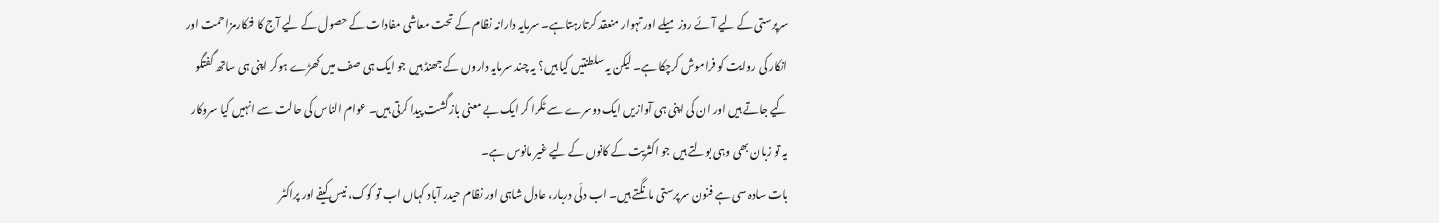سرپرستی کے لیے آئے روز میلے اور تہوار منعقد کرتارہتاہے۔ سرمایہ دارانہ نظام کے تحت معاشی مفادات کے حصول کے لیے آج کا فنکارمزاحمت اور انکار کی روایت کو فراموش کرچکا ہے۔ لیکن یہ سلطنتیں کیا ہیں؟ یہ چند سرمایہ داروں کے جھنڈ ہیں جو ایک ہی صف میں کھڑے ہوکر اپنی ہی ساتھ گفتگو کیے جاتے ہیں اور ان کی اپنی ہی آوازیں ایک دوسرے سے ٹکرا کر ایک بے معنی بازگشت پیدا کرتی ہیں۔ عوام الناس کی حالت سے انہیں کیا سروکار یہ تو زبان بھی وہی بولتے ہیں جو اکثریت کے کانوں کے لیے غیر مانوس ہے۔
بات سادہ سی ہے فنون سرپرستی مانگتے ہیں۔ اب دلّی دربار، عادل شاہی اور نظام حیدر آباد کہاں اب تو کوک، نیس کیفے اور پراکٹر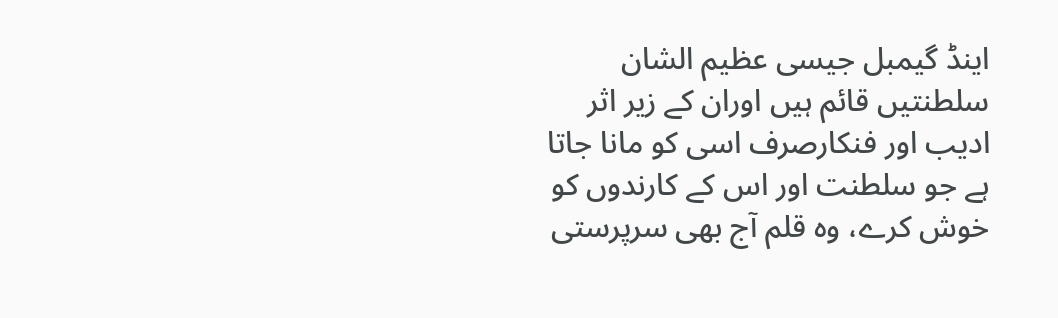اینڈ گیمبل جیسی عظیم الشان سلطنتیں قائم ہیں اوران کے زیر اثر ادیب اور فنکارصرف اسی کو مانا جاتا ہے جو سلطنت اور اس کے کارندوں کو خوش کرے، وہ قلم آج بھی سرپرستی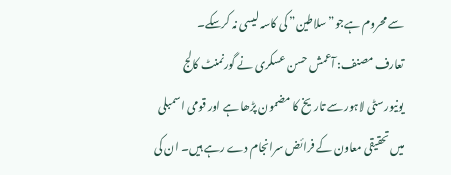سے محروم ہےجو”سلاطین” کی کاسہ لیسی نہ کرسکے۔
تعارف مصنف: آعمش حسن عسکری نے گورنمنٹ کالج یونیورسٹی لاہور سے تاریخ کا مضمون پڑھا ہے اور قومی اسمبلی میں تحقیقی معاون کے فرائض سرانجام دے رہے ہیں۔ ان کی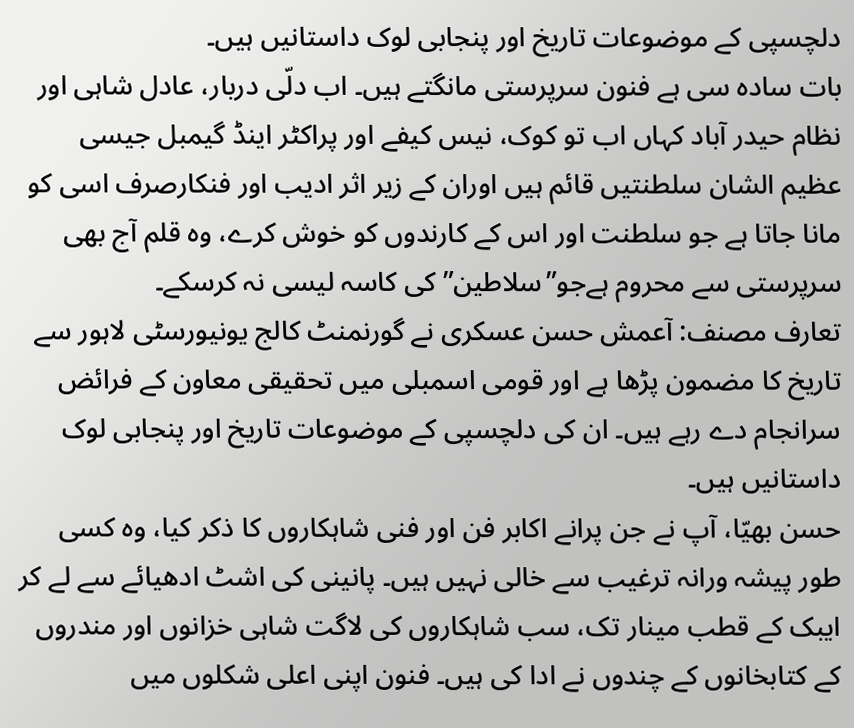دلچسپی کے موضوعات تاریخ اور پنجابی لوک داستانیں ہیں۔
بات سادہ سی ہے فنون سرپرستی مانگتے ہیں۔ اب دلّی دربار، عادل شاہی اور نظام حیدر آباد کہاں اب تو کوک، نیس کیفے اور پراکٹر اینڈ گیمبل جیسی عظیم الشان سلطنتیں قائم ہیں اوران کے زیر اثر ادیب اور فنکارصرف اسی کو مانا جاتا ہے جو سلطنت اور اس کے کارندوں کو خوش کرے، وہ قلم آج بھی سرپرستی سے محروم ہےجو”سلاطین” کی کاسہ لیسی نہ کرسکے۔
تعارف مصنف: آعمش حسن عسکری نے گورنمنٹ کالج یونیورسٹی لاہور سے تاریخ کا مضمون پڑھا ہے اور قومی اسمبلی میں تحقیقی معاون کے فرائض سرانجام دے رہے ہیں۔ ان کی دلچسپی کے موضوعات تاریخ اور پنجابی لوک داستانیں ہیں۔
حسن بھیّا، آپ نے جن پرانے اکابر فن اور فنی شاہکاروں کا ذکر کیا، وہ کسی طور پیشہ ورانہ ترغیب سے خالی نہیں ہیں۔ پانینی کی اشٹ ادھیائے سے لے کر ایبک کے قطب مینار تک، سب شاہکاروں کی لاگت شاہی خزانوں اور مندروں کے کتابخانوں کے چندوں نے ادا کی ہیں۔ فنون اپنی اعلی شکلوں میں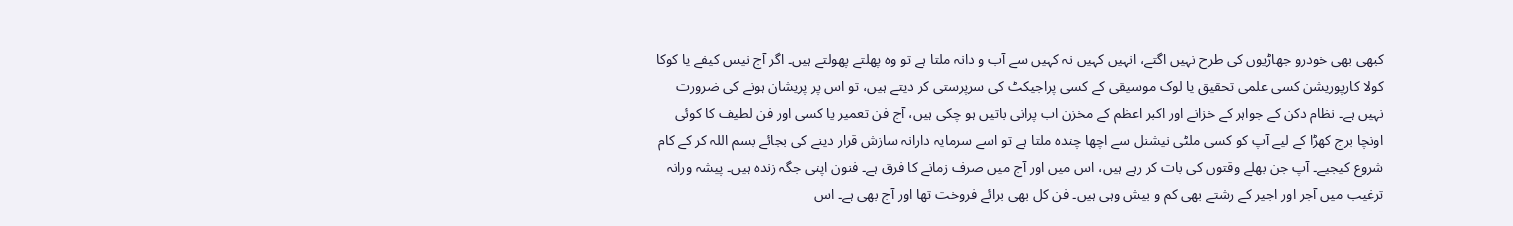کبھی بھی خودرو جھاڑیوں کی طرح نہیں اگتے، انہیں کہیں نہ کہیں سے آب و دانہ ملتا ہے تو وہ پھلتے پھولتے ہیں۔ اگر آج نیس کیفے یا کوکا کولا کارپوریشن کسی علمی تحقیق یا لوک موسیقی کے کسی پراجیکٹ کی سرپرستی کر دیتے ہیں، تو اس پر پریشان ہونے کی ضرورت نہیں ہے۔ نظام دکن کے جواہر کے خزانے اور اکبر اعظم کے مخزن اب پرانی باتیں ہو چکی ہیں، آج فن تعمیر یا کسی اور فن لطیف کا کوئی اونچا برج کھڑا کے لیے آپ کو کسی ملٹی نیشنل سے اچھا چندہ ملتا ہے تو اسے سرمایہ دارانہ سازش قرار دینے کی بجائے بسم اللہ کر کے کام شروع کیجیے۔ آپ جن بھلے وقتوں کی بات کر رہے ہیں، اس میں اور آج میں صرف زمانے کا فرق ہے۔ فنون اپنی جگہ زندہ ہیں۔ پیشہ ورانہ ترغیب میں آجر اور اجیر کے رشتے بھی کم و بیش وہی ہیں۔ فن کل بھی برائے فروخت تھا اور آج بھی ہے۔ اس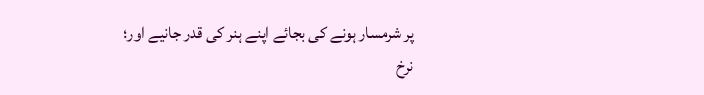پر شرمسار ہونے کی بجائے اپنے ہنر کی قدر جانیے اور؛
نرخ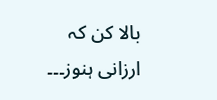بالا کن کہ ارزانی ہنوز۔۔۔